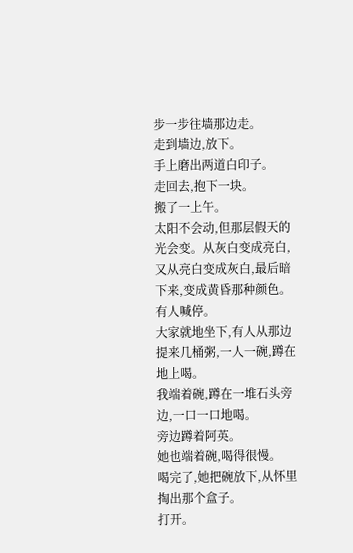步一步往墙那边走。
走到墙边,放下。
手上磨出两道白印子。
走回去,抱下一块。
搬了一上午。
太阳不会动,但那层假天的光会变。从灰白变成亮白,又从亮白变成灰白,最后暗下来,变成黄昏那种颜色。
有人喊停。
大家就地坐下,有人从那边提来几桶粥,一人一碗,蹲在地上喝。
我端着碗,蹲在一堆石头旁边,一口一口地喝。
旁边蹲着阿英。
她也端着碗,喝得很慢。
喝完了,她把碗放下,从怀里掏出那个盒子。
打开。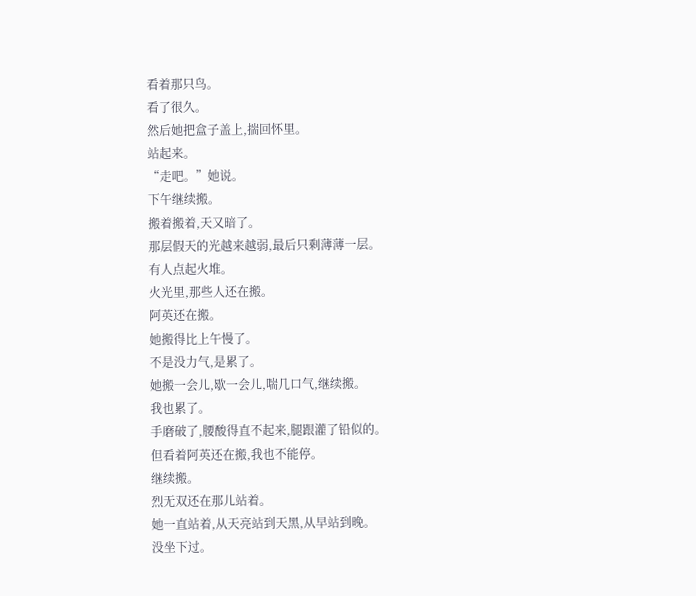看着那只鸟。
看了很久。
然后她把盒子盖上,揣回怀里。
站起来。
“走吧。”她说。
下午继续搬。
搬着搬着,天又暗了。
那层假天的光越来越弱,最后只剩薄薄一层。
有人点起火堆。
火光里,那些人还在搬。
阿英还在搬。
她搬得比上午慢了。
不是没力气,是累了。
她搬一会儿,歇一会儿,喘几口气,继续搬。
我也累了。
手磨破了,腰酸得直不起来,腿跟灌了铅似的。
但看着阿英还在搬,我也不能停。
继续搬。
烈无双还在那儿站着。
她一直站着,从天亮站到天黑,从早站到晚。
没坐下过。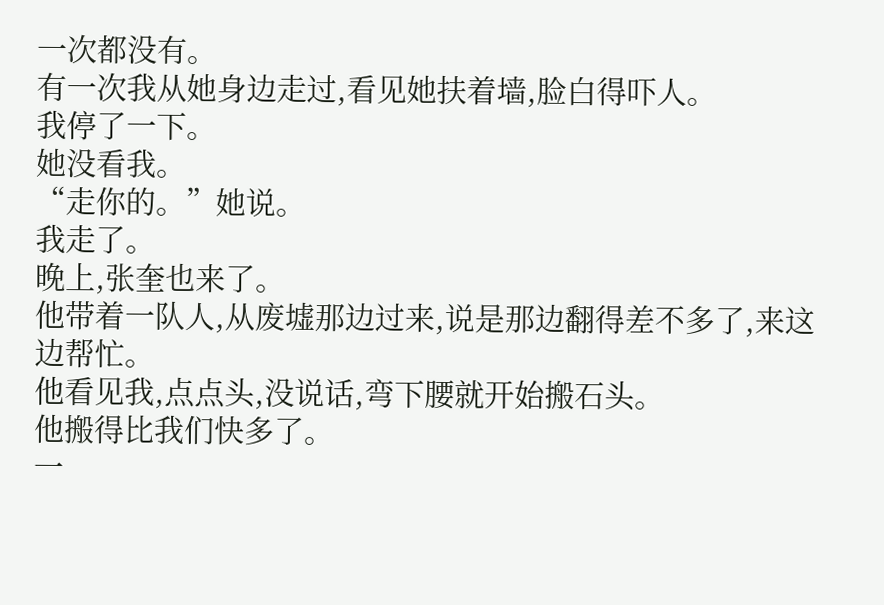一次都没有。
有一次我从她身边走过,看见她扶着墙,脸白得吓人。
我停了一下。
她没看我。
“走你的。”她说。
我走了。
晚上,张奎也来了。
他带着一队人,从废墟那边过来,说是那边翻得差不多了,来这边帮忙。
他看见我,点点头,没说话,弯下腰就开始搬石头。
他搬得比我们快多了。
一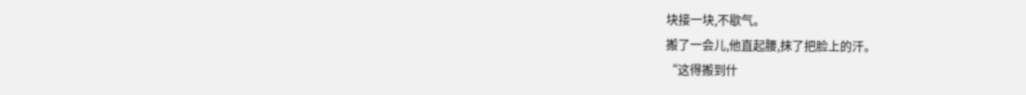块接一块,不歇气。
搬了一会儿,他直起腰,抹了把脸上的汗。
“这得搬到什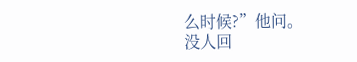么时候?”他问。
没人回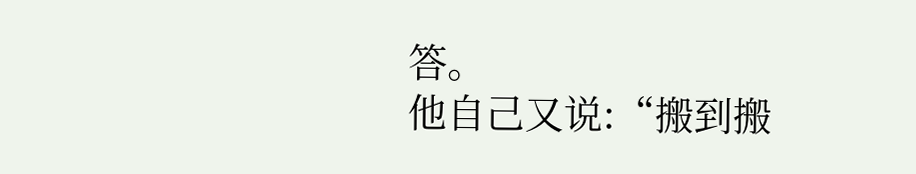答。
他自己又说:“搬到搬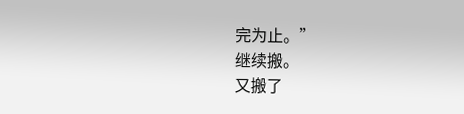完为止。”
继续搬。
又搬了